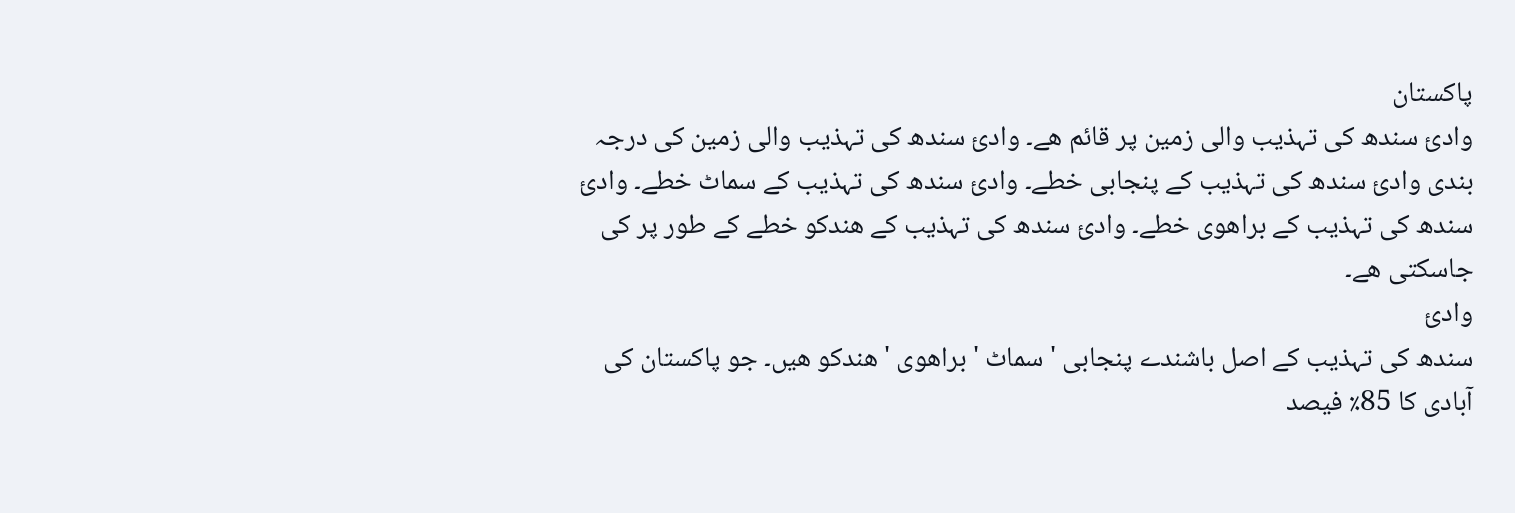پاکستان
وادئ سندھ کی تہذیب والی زمین پر قائم ھے۔ وادئ سندھ کی تہذیب والی زمین کی درجہ
بندی وادئ سندھ کی تہذیب کے پنجابی خطے۔ وادئ سندھ کی تہذیب کے سماٹ خطے۔ وادئ
سندھ کی تہذیب کے براھوی خطے۔ وادئ سندھ کی تہذیب کے ھندکو خطے کے طور پر کی
جاسکتی ھے۔
وادئ
سندھ کی تہذیب کے اصل باشندے پنجابی ' سماٹ ' براھوی ' ھندکو ھیں۔ جو پاکستان کی
آبادی کا 85٪ فیصد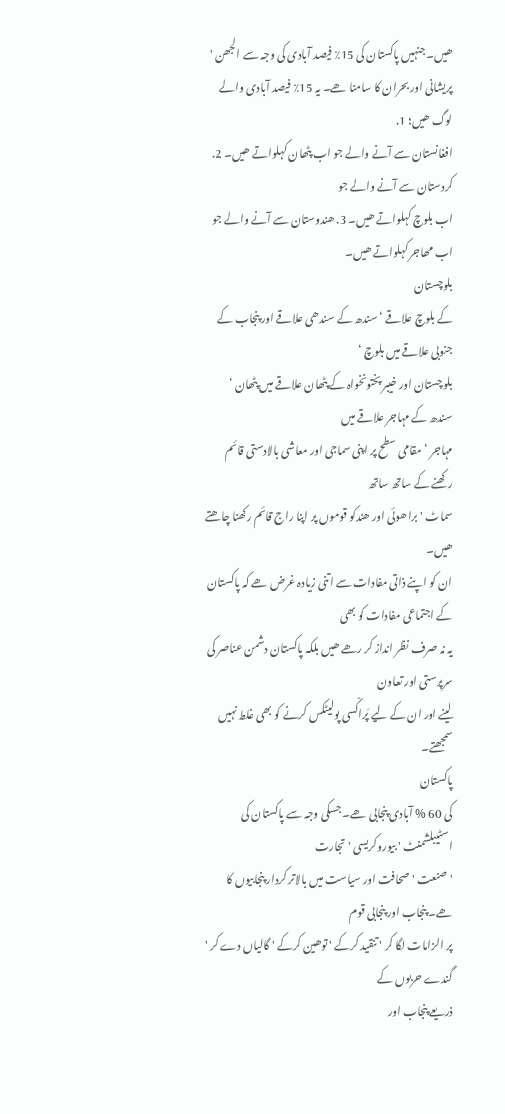ھیں۔ جنہیں پاکستان کی 15٪ فیصد آبادی کی وجہ سے الجھن '
پریشانی اور بحران کا سامنا ھے۔ یہ 15٪ فیصد آبادی والے لوگ ھیں؛ 1.
افغانستان سے آنے والے جو اب پٹھان کہلواتے ھیں۔ 2. کردستان سے آنے والے جو
اب بلوچ کہلواتے ھیں۔ 3. ھندوستان سے آنے والے جو اب مھاجر کہلواتے ھیں۔
بلوچستان
کے بلوچ علاقے ‘ سندھ کے سندھی علاقے اور پنجاب کے جنوبی علاقے میں بلوچ ‘
بلوچستان اور خیبر پختونخواہ کے پٹھان علاقے میں پٹھان ‘ سندھ کے مہاجر علاقے میں
مہاجر ‘ مقامی سطح پر اپنی سماجی اور معاشی بالادستی قائم رکھنے کے ساتھ ساتھ
سماٹ ' براھوئی اور ھندکو قوموں پر اپنا راج قائم رکھنا چاھتے ھیں۔
ان کو اپنے ذاتی مفادات سے اتنی زیادہ غرض ھے کہ پاکستان کے اجتماعی مفادات کو بھی
یہ نہ صرف نظر انداز کر رھے ھیں بلکہ پاکستان دشمن عناصر کی سرپرستی اور تعاون
لینے اور ان کے لیے پَراکْسی پولیٹکس کرنے کو بھی غلط نہیں سمجھتے۔
پاکستان
کی 60 % آبادی پنجابی ھے۔ جسکی وجہ سے پاکستان کی اسٹیبلشمنٹ ' بیوروکریسی ' تجارت
' صنعت ' صحافت اور سیاست میں بالاتر کردار پنجابیوں کا ھے۔ پنجاب اور پنجابی قوم
پر الزامات لگا کر ' تنقید کرکے ' توھین کرکے ' گالیاں دے کر ' گندے حربوں کے
ذریعے پنجاب اور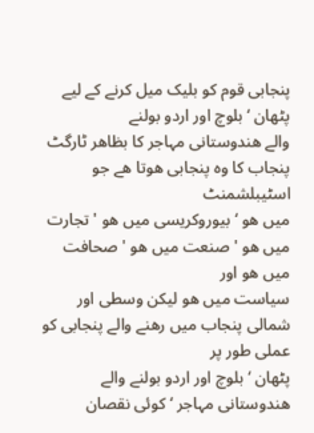پنجابی قوم کو بلیک میل کرنے کے لیے پٹھان ‘ بلوچ اور اردو بولنے
والے ھندوستانی مہاجر کا بظاھر ٹارگٹ پنجاب کا وہ پنجابی ھوتا ھے جو اسٹیبلشمنٹ
میں ھو ‘ بیوروکریسی میں ھو ' تجارت میں ھو ' صنعت میں ھو ' صحافت میں ھو اور
سیاست میں ھو لیکن وسطی اور شمالی پنجاب میں رھنے والے پنجابی کو عملی طور پر
پٹھان ‘ بلوچ اور اردو بولنے والے ھندوستانی مہاجر ‘ کوئی نقصان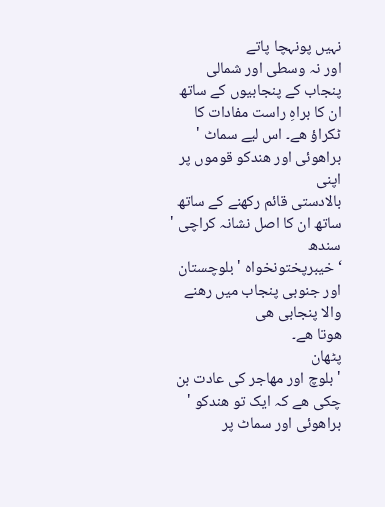نہیں پونہچا پاتے
اور نہ وسطی اور شمالی پنجاب کے پنجابیوں کے ساتھ ان کا براہِ راست مفادات کا
ٹکراؤ ھے۔ اس لیے سماٹ ' براھوئی اور ھندکو قوموں پر اپنی
بالادستی قائم رکھنے کے ساتھ ساتھ ان کا اصل نشانہ کراچی ' سندھ
‘ خیبرپختونخواہ ' بلوچستان اور جنوبی پنجاب میں رھنے والا پنجابی ھی
ھوتا ھے۔
پٹھان
' بلوچ اور مھاجر کی عادت بن چکی ھے کہ ایک تو ھندکو ' براھوئی اور سماٹ پر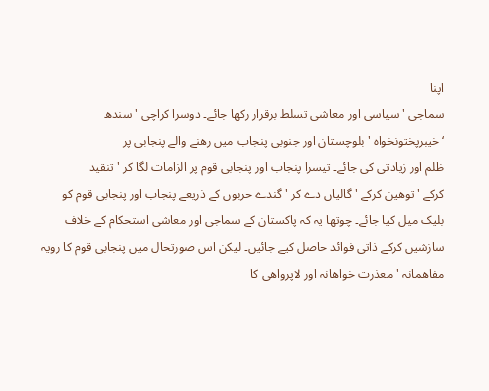اپنا
سماجی ' سیاسی اور معاشی تسلط برقرار رکھا جائے۔ دوسرا کراچی ' سندھ
‘ خیبرپختونخواہ ' بلوچستان اور جنوبی پنجاب میں رھنے والے پنجابی پر
ظلم اور زیادتی کی جائے۔ تیسرا پنجاب اور پنجابی قوم پر الزامات لگا کر ' تنقید
کرکے ' توھین کرکے ' گالیاں دے کر ' گندے حربوں کے ذریعے پنجاب اور پنجابی قوم کو
بلیک میل کیا جائے۔ چوتھا یہ کہ پاکستان کے سماجی اور معاشی استحکام کے خلاف
سازشیں کرکے ذاتی فوائد حاصل کیے جائیں۔ لیکن اس صورتحال میں پنجابی قوم کا رویہ
مفاھمانہ ' معذرت خواھانہ اور لاپرواھی کا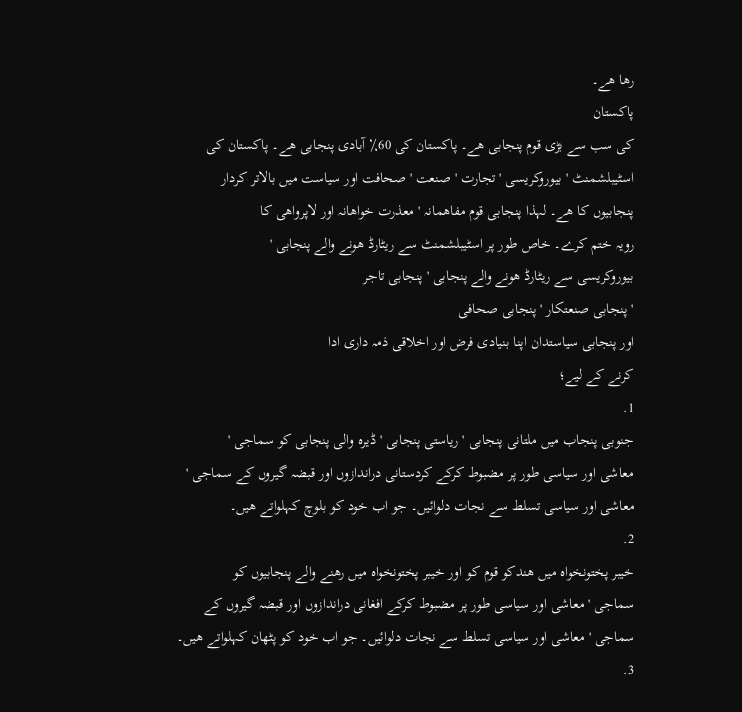رھا ھے۔
پاکستان
کی سب سے بڑی قوم پنجابی ھے۔ پاکستان کی 60٪ آبادی پنجابی ھے۔ پاکستان کی
اسٹیبلشمنٹ ' بیوروکریسی ' تجارت ' صنعت ' صحافت اور سیاست میں بالاتر کردار
پنجابیوں کا ھے۔ لہذا پنجابی قوم مفاھمانہ ' معذرت خواھانہ اور لاپرواھی کا
رویہ ختم کرے۔ خاص طور پر اسٹیبلشمنٹ سے ریٹارڈ ھونے والے پنجابی '
بیوروکریسی سے ریٹارڈ ھونے والے پنجابی ' پنجابی تاجر
' پنجابی صنعتکار ' پنجابی صحافی
اور پنجابی سیاستدان اپنا بنیادی فرض اور اخلاقی ذمہ داری ادا
کرنے کے لیے؛
1.
جنوبی پنجاب میں ملتانی پنجابی ' ریاستی پنجابی ' ڈیرہ والی پنجابی کو سماجی '
معاشی اور سیاسی طور پر مضبوط کرکے کردستانی دراندازوں اور قبضہ گیروں کے سماجی '
معاشی اور سیاسی تسلط سے نجات دلوائیں۔ جو اب خود کو بلوچ کہلواتے ھیں۔
2.
خیبر پختونخواہ میں ھندکو قوم کو اور خیبر پختونخواہ میں رھنے والے پنجابیوں کو
سماجی ' معاشی اور سیاسی طور پر مضبوط کرکے افغانی دراندازوں اور قبضہ گیروں کے
سماجی ' معاشی اور سیاسی تسلط سے نجات دلوائیں۔ جو اب خود کو پٹھان کہلواتے ھیں۔
3.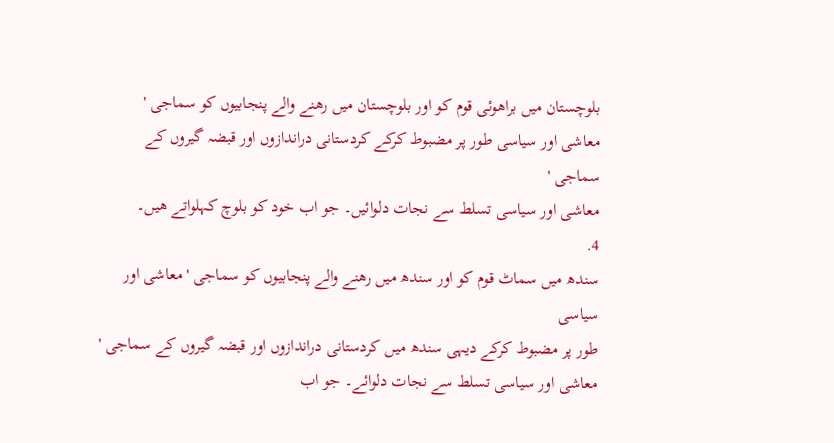بلوچستان میں براھوئی قوم کو اور بلوچستان میں رھنے والے پنجابیوں کو سماجی '
معاشی اور سیاسی طور پر مضبوط کرکے کردستانی دراندازوں اور قبضہ گیروں کے سماجی '
معاشی اور سیاسی تسلط سے نجات دلوائیں۔ جو اب خود کو بلوچ کہلواتے ھیں۔
4.
سندھ میں سماٹ قوم کو اور سندھ میں رھنے والے پنجابیوں کو سماجی ' معاشی اور سیاسی
طور پر مضبوط کرکے دیہی سندھ میں کردستانی دراندازوں اور قبضہ گیروں کے سماجی '
معاشی اور سیاسی تسلط سے نجات دلوائے۔ جو اب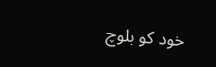خود کو بلوچ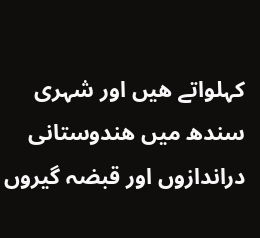کہلواتے ھیں اور شہری
سندھ میں ھندوستانی دراندازوں اور قبضہ گیروں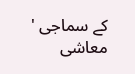کے سماجی ' معاشی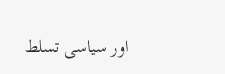اور سیاسی تسلط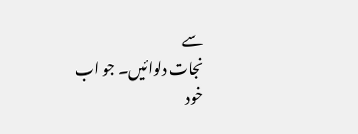سے
نجات دلوائیں۔ جو اب خود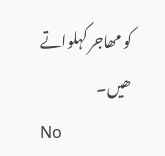کو مھاجر کہلواتے ھیں۔
No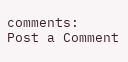comments:
Post a Comment